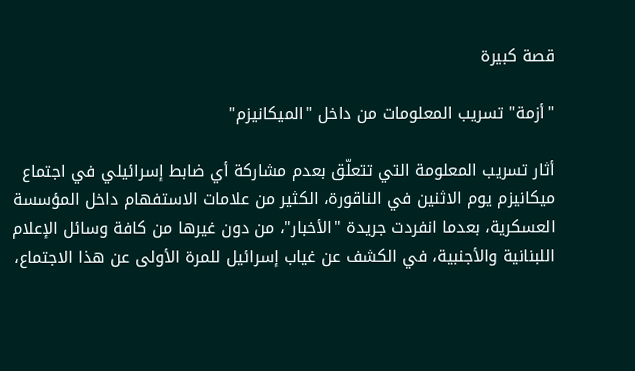قصة كبيرة

"أزمة" تسريب المعلومات من داخل "الميكانيزم"

أثار تسريب المعلومة التي تتعلّق بعدم مشاركة أي ضابط إسرائيلي في اجتماع ميكانيزم يوم الاثنين في الناقورة، الكثير من علامات الاستفهام داخل المؤسسة العسكرية، بعدما انفردت جريدة "الأخبار"، من دون غيرها من كافة وسائل الإعلام اللبنانية والأجنبية، في الكشف عن غياب إسرائيل للمرة الأولى عن هذا الاجتماع،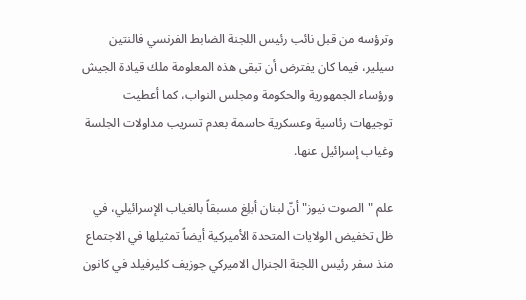وترؤسه من قبل نائب رئيس اللجنة الضابط الفرنسي فالنتين سيلير، فيما كان يفترض أن تبقى هذه المعلومة ملك قيادة الجيش ورؤساء الجمهورية والحكومة ومجلس النواب، كما أعطيت توجيهات رئاسية وعسكرية حاسمة بعدم تسريب مداولات الجلسة وغياب إسرائيل عنها.

علم "الصوت نيوز" أنّ لبنان أبلِغ مسبقاً بالغياب الإسرائيلي، في ظل تخفيض الولايات المتحدة الأميركية أيضاً تمثيلها في الاجتماع منذ سفر رئيس اللجنة الجنرال الاميركي جوزيف كليرفيلد في كانون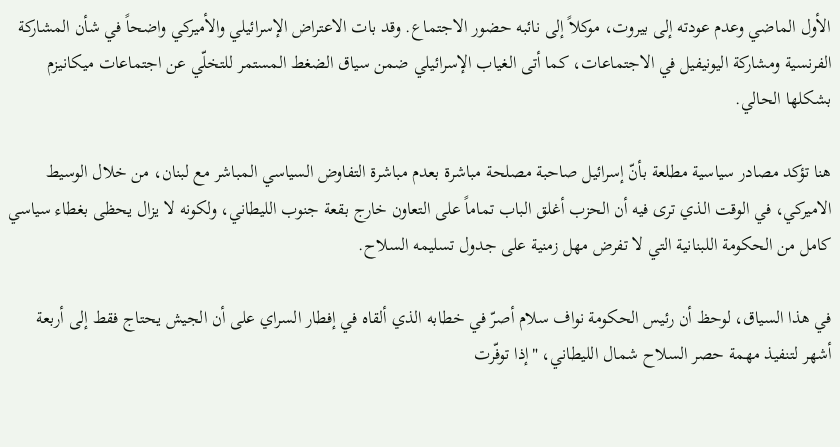الأول الماضي وعدم عودته إلى بيروت، موكلاً إلى نائبه حضور الاجتماع. وقد بات الاعتراض الإسرائيلي والأميركي واضحاً في شأن المشاركة الفرنسية ومشاركة اليونيفيل في الاجتماعات، كما أتى الغياب الإسرائيلي ضمن سياق الضغط المستمر للتخلّي عن اجتماعات ميكانيزم بشكلها الحالي.

هنا تؤكد مصادر سياسية مطلعة بأنّ إسرائيل صاحبة مصلحة مباشرة بعدم مباشرة التفاوض السياسي المباشر مع لبنان، من خلال الوسيط الاميركي، في الوقت الذي ترى فيه أن الحزب أغلق الباب تماماً على التعاون خارج بقعة جنوب الليطاني، ولكونه لا يزال يحظى بغطاء سياسي كامل من الحكومة اللبنانية التي لا تفرض مهل زمنية على جدول تسليمه السلاح.

في هذا السياق، لوحظ أن رئيس الحكومة نواف سلام أصرّ في خطابه الذي ألقاه في إفطار السراي على أن الجيش يحتاج فقط إلى أربعة أشهر لتنفيذ مهمة حصر السلاح شمال الليطاني، "إذا توفّرت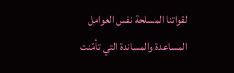لقواتنا المسلحة نفس العوامل المساعدة والمساندة التي تأمّنت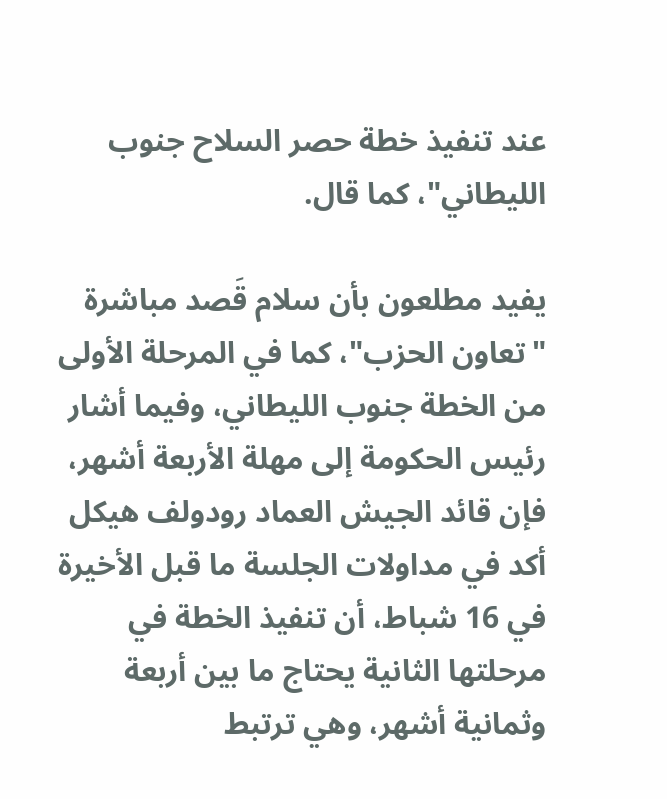عند تنفيذ خطة حصر السلاح جنوب الليطاني"، كما قال.

يفيد مطلعون بأن سلام قَصد مباشرة "تعاون الحزب"، كما في المرحلة الأولى من الخطة جنوب الليطاني، وفيما أشار رئيس الحكومة إلى مهلة الأربعة أشهر، فإن قائد الجيش العماد رودولف هيكل أكد في مداولات الجلسة ما قبل الأخيرة في 16 شباط، أن تنفيذ الخطة في مرحلتها الثانية يحتاج ما بين أربعة وثمانية أشهر، وهي ترتبط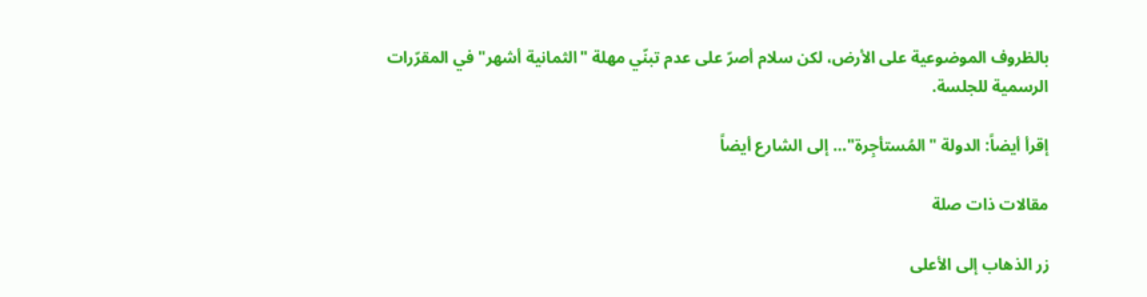بالظروف الموضوعية على الأرض، لكن سلام أصرّ على عدم تبنّي مهلة "الثمانية أشهر" في المقرّرات الرسمية للجلسة.

إقرأ أيضاً: الدولة "المُستأجِرة"… إلى الشارع أيضاً

مقالات ذات صلة

زر الذهاب إلى الأعلى